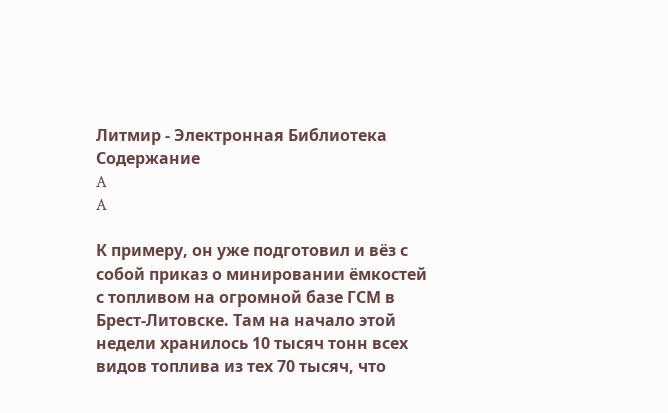Литмир - Электронная Библиотека
Содержание
A
A

К примеру, он уже подготовил и вёз с собой приказ о минировании ёмкостей с топливом на огромной базе ГСМ в Брест-Литовске. Там на начало этой недели хранилось 10 тысяч тонн всех видов топлива из тех 70 тысяч, что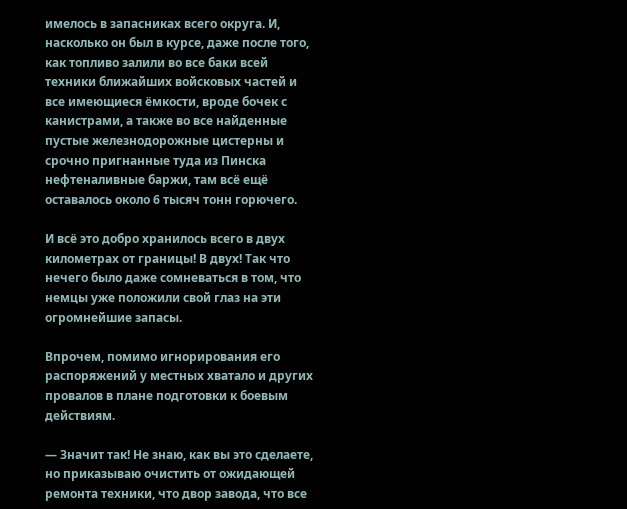имелось в запасниках всего округа. И, насколько он был в курсе, даже после того, как топливо залили во все баки всей техники ближайших войсковых частей и все имеющиеся ёмкости, вроде бочек с канистрами, а также во все найденные пустые железнодорожные цистерны и срочно пригнанные туда из Пинска нефтеналивные баржи, там всё ещё оставалось около 6 тысяч тонн горючего.

И всё это добро хранилось всего в двух километрах от границы! В двух! Так что нечего было даже сомневаться в том, что немцы уже положили свой глаз на эти огромнейшие запасы.

Впрочем, помимо игнорирования его распоряжений у местных хватало и других провалов в плане подготовки к боевым действиям.

— Значит так! Не знаю, как вы это сделаете, но приказываю очистить от ожидающей ремонта техники, что двор завода, что все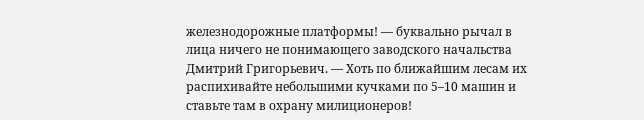железнодорожные платформы! — буквально рычал в лица ничего не понимающего заводского начальства Дмитрий Григорьевич. — Хоть по ближайшим лесам их распихивайте небольшими кучками по 5–10 машин и ставьте там в охрану милиционеров!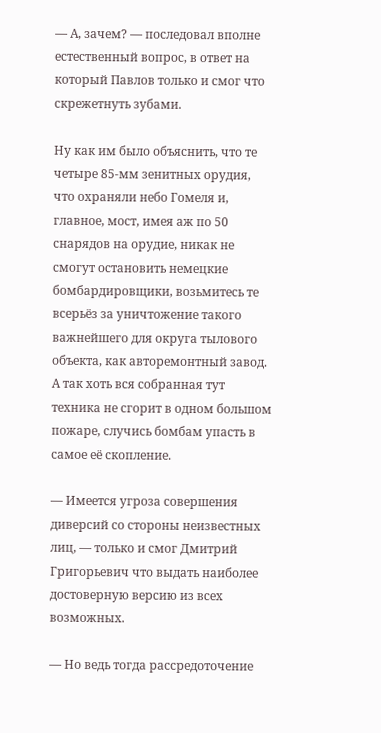— А, зачем? — последовал вполне естественный вопрос, в ответ на который Павлов только и смог что скрежетнуть зубами.

Ну как им было объяснить, что те четыре 85-мм зенитных орудия, что охраняли небо Гомеля и, главное, мост, имея аж по 50 снарядов на орудие, никак не смогут остановить немецкие бомбардировщики, возьмитесь те всерьёз за уничтожение такого важнейшего для округа тылового объекта, как авторемонтный завод. А так хоть вся собранная тут техника не сгорит в одном большом пожаре, случись бомбам упасть в самое её скопление.

— Имеется угроза совершения диверсий со стороны неизвестных лиц, — только и смог Дмитрий Григорьевич что выдать наиболее достоверную версию из всех возможных.

— Но ведь тогда рассредоточение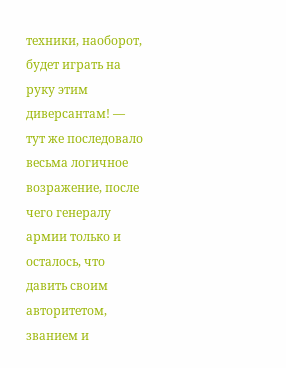техники, наоборот, будет играть на руку этим диверсантам! — тут же последовало весьма логичное возражение, после чего генералу армии только и осталось, что давить своим авторитетом, званием и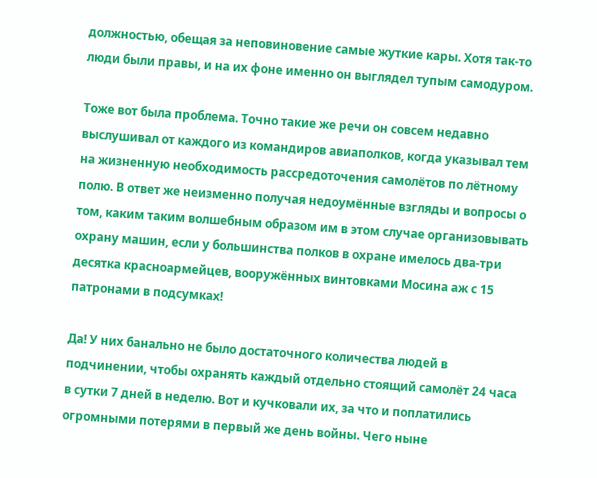должностью, обещая за неповиновение самые жуткие кары. Хотя так-то люди были правы, и на их фоне именно он выглядел тупым самодуром.

Тоже вот была проблема. Точно такие же речи он совсем недавно выслушивал от каждого из командиров авиаполков, когда указывал тем на жизненную необходимость рассредоточения самолётов по лётному полю. В ответ же неизменно получая недоумённые взгляды и вопросы о том, каким таким волшебным образом им в этом случае организовывать охрану машин, если у большинства полков в охране имелось два-три десятка красноармейцев, вооружённых винтовками Мосина аж с 15 патронами в подсумках!

Да! У них банально не было достаточного количества людей в подчинении, чтобы охранять каждый отдельно стоящий самолёт 24 часа в сутки 7 дней в неделю. Вот и кучковали их, за что и поплатились огромными потерями в первый же день войны. Чего ныне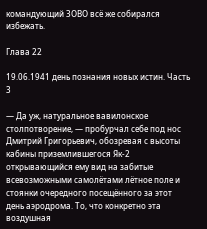командующий ЗОВО всё же собирался избежать.

Глава 22

19.06.1941 день познания новых истин. Часть 3

— Да уж, натуральное вавилонское столпотворение, — пробурчал себе под нос Дмитрий Григорьевич, обозревая с высоты кабины приземлившегося Як-2 открывающийся ему вид на забитые всевозможными самолётами лётное поле и стоянки очередного посещённого за этот день аэродрома. То, что конкретно эта воздушная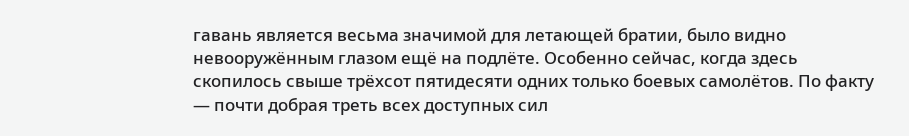гавань является весьма значимой для летающей братии, было видно невооружённым глазом ещё на подлёте. Особенно сейчас, когда здесь скопилось свыше трёхсот пятидесяти одних только боевых самолётов. По факту — почти добрая треть всех доступных сил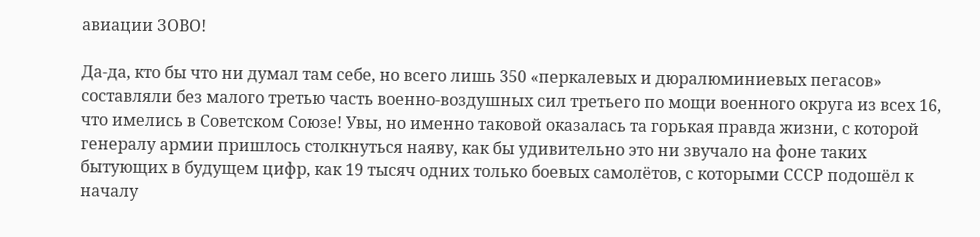авиации ЗОВО!

Да-да, кто бы что ни думал там себе, но всего лишь 350 «перкалевых и дюралюминиевых пегасов» составляли без малого третью часть военно-воздушных сил третьего по мощи военного округа из всех 16, что имелись в Советском Союзе! Увы, но именно таковой оказалась та горькая правда жизни, с которой генералу армии пришлось столкнуться наяву, как бы удивительно это ни звучало на фоне таких бытующих в будущем цифр, как 19 тысяч одних только боевых самолётов, с которыми СССР подошёл к началу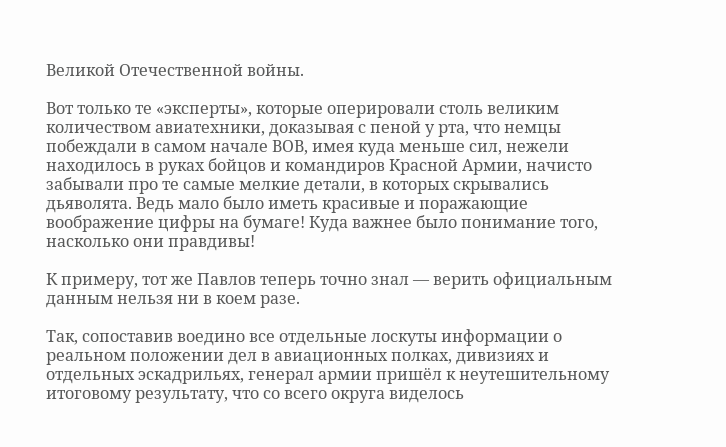Великой Отечественной войны.

Вот только те «эксперты», которые оперировали столь великим количеством авиатехники, доказывая с пеной у рта, что немцы побеждали в самом начале ВОВ, имея куда меньше сил, нежели находилось в руках бойцов и командиров Красной Армии, начисто забывали про те самые мелкие детали, в которых скрывались дьяволята. Ведь мало было иметь красивые и поражающие воображение цифры на бумаге! Куда важнее было понимание того, насколько они правдивы!

К примеру, тот же Павлов теперь точно знал — верить официальным данным нельзя ни в коем разе.

Так, сопоставив воедино все отдельные лоскуты информации о реальном положении дел в авиационных полках, дивизиях и отдельных эскадрильях, генерал армии пришёл к неутешительному итоговому результату, что со всего округа виделось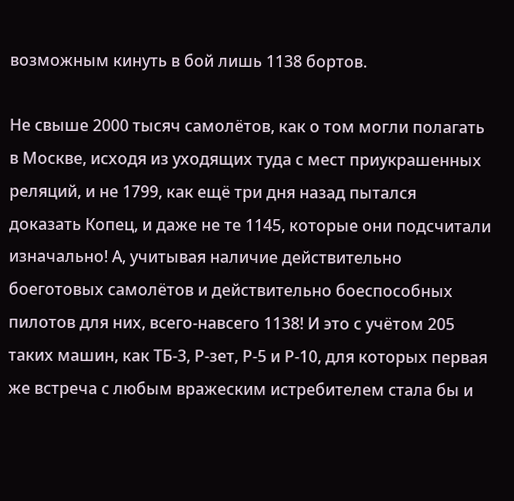возможным кинуть в бой лишь 1138 бортов.

Не свыше 2000 тысяч самолётов, как о том могли полагать в Москве, исходя из уходящих туда с мест приукрашенных реляций, и не 1799, как ещё три дня назад пытался доказать Копец, и даже не те 1145, которые они подсчитали изначально! А, учитывая наличие действительно боеготовых самолётов и действительно боеспособных пилотов для них, всего-навсего 1138! И это с учётом 205 таких машин, как ТБ-3, Р-зет, Р-5 и Р-10, для которых первая же встреча с любым вражеским истребителем стала бы и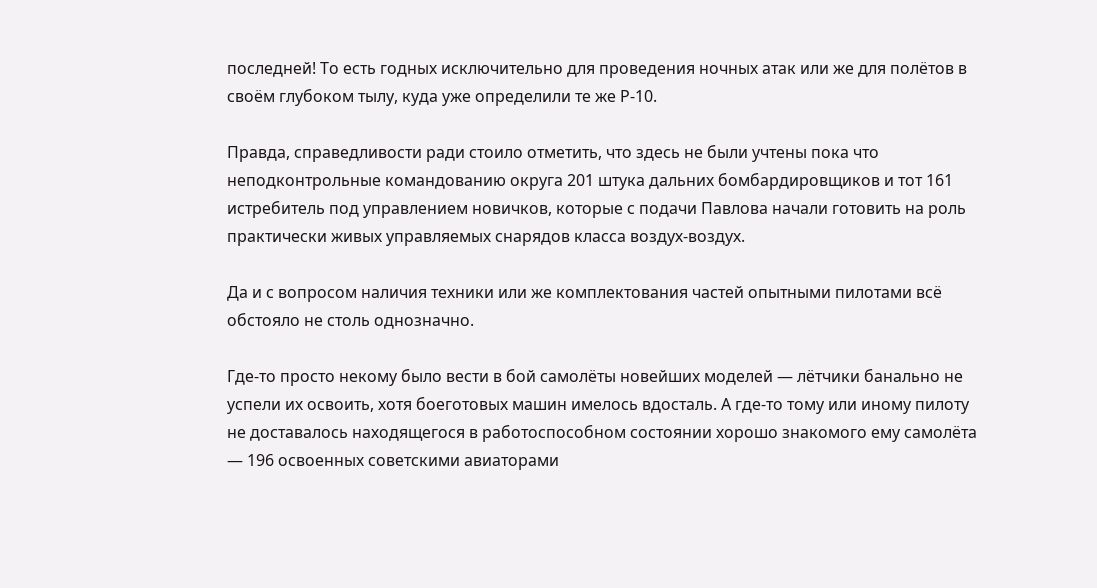последней! То есть годных исключительно для проведения ночных атак или же для полётов в своём глубоком тылу, куда уже определили те же Р-10.

Правда, справедливости ради стоило отметить, что здесь не были учтены пока что неподконтрольные командованию округа 201 штука дальних бомбардировщиков и тот 161 истребитель под управлением новичков, которые с подачи Павлова начали готовить на роль практически живых управляемых снарядов класса воздух-воздух.

Да и с вопросом наличия техники или же комплектования частей опытными пилотами всё обстояло не столь однозначно.

Где-то просто некому было вести в бой самолёты новейших моделей — лётчики банально не успели их освоить, хотя боеготовых машин имелось вдосталь. А где-то тому или иному пилоту не доставалось находящегося в работоспособном состоянии хорошо знакомого ему самолёта — 196 освоенных советскими авиаторами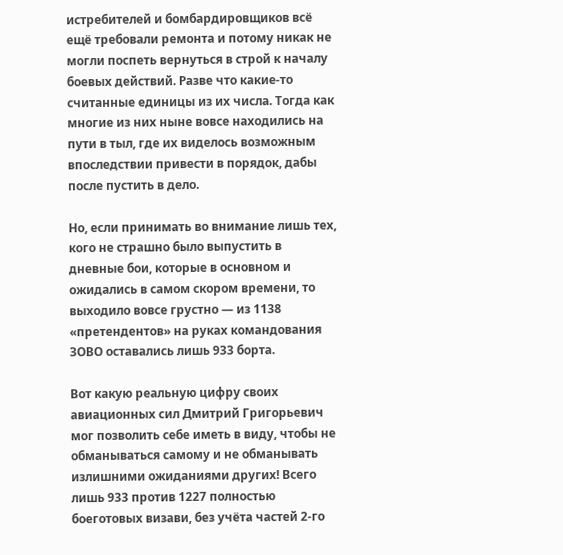истребителей и бомбардировщиков всё ещё требовали ремонта и потому никак не могли поспеть вернуться в строй к началу боевых действий. Разве что какие-то считанные единицы из их числа. Тогда как многие из них ныне вовсе находились на пути в тыл, где их виделось возможным впоследствии привести в порядок, дабы после пустить в дело.

Но, если принимать во внимание лишь тех, кого не страшно было выпустить в дневные бои, которые в основном и ожидались в самом скором времени, то выходило вовсе грустно — из 1138 «претендентов» на руках командования ЗОВО оставались лишь 933 борта.

Вот какую реальную цифру своих авиационных сил Дмитрий Григорьевич мог позволить себе иметь в виду, чтобы не обманываться самому и не обманывать излишними ожиданиями других! Всего лишь 933 против 1227 полностью боеготовых визави, без учёта частей 2-го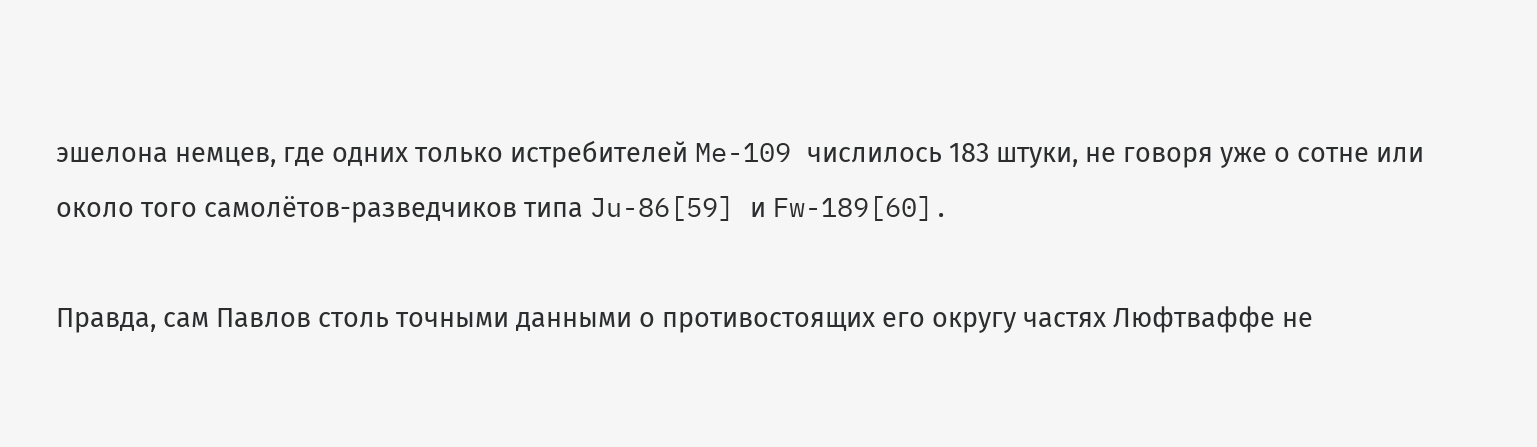эшелона немцев, где одних только истребителей Me-109 числилось 183 штуки, не говоря уже о сотне или около того самолётов-разведчиков типа Ju-86[59] и Fw-189[60].

Правда, сам Павлов столь точными данными о противостоящих его округу частях Люфтваффе не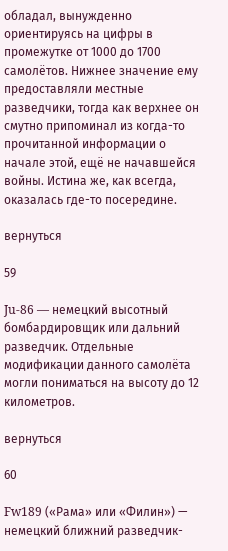обладал, вынужденно ориентируясь на цифры в промежутке от 1000 до 1700 самолётов. Нижнее значение ему предоставляли местные разведчики, тогда как верхнее он смутно припоминал из когда-то прочитанной информации о начале этой, ещё не начавшейся войны. Истина же, как всегда, оказалась где-то посередине.

вернуться

59

Ju-86 — немецкий высотный бомбардировщик или дальний разведчик. Отдельные модификации данного самолёта могли пониматься на высоту до 12 километров.

вернуться

60

Fw189 («Рама» или «Филин») — немецкий ближний разведчик-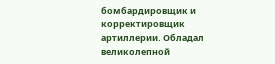бомбардировщик и корректировщик артиллерии. Обладал великолепной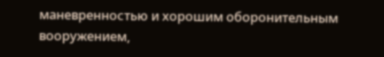маневренностью и хорошим оборонительным вооружением,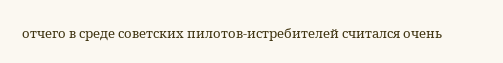отчего в среде советских пилотов-истребителей считался очень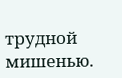трудной мишенью.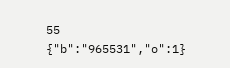55
{"b":"965531","o":1}